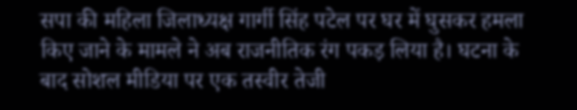सपा की महिला जिलाध्यक्ष गार्गी सिंह पटेल पर घर में घुसकर हमला किए जाने के मामले ने अब राजनीतिक रंग पकड़ लिया है। घटना के बाद सोशल मीडिया पर एक तस्वीर तेजी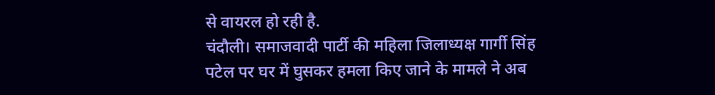से वायरल हो रही है.
चंदौली। समाजवादी पार्टी की महिला जिलाध्यक्ष गार्गी सिंह पटेल पर घर में घुसकर हमला किए जाने के मामले ने अब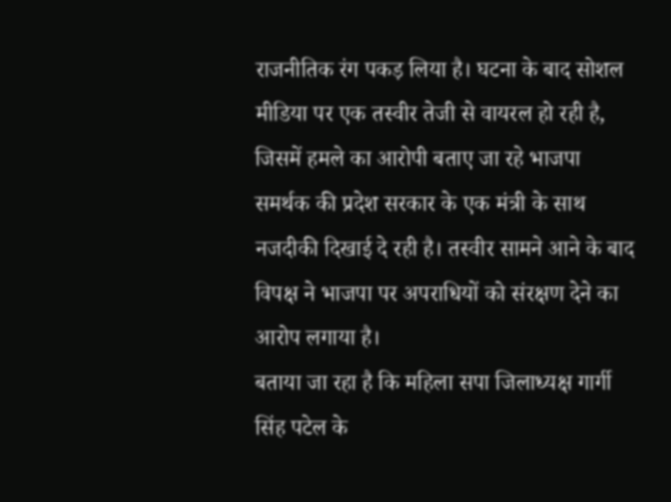राजनीतिक रंग पकड़ लिया है। घटना के बाद सोशल मीडिया पर एक तस्वीर तेजी से वायरल हो रही है, जिसमें हमले का आरोपी बताए जा रहे भाजपा समर्थक की प्रदेश सरकार के एक मंत्री के साथ नजदीकी दिखाई दे रही है। तस्वीर सामने आने के बाद विपक्ष ने भाजपा पर अपराधियों को संरक्षण देने का आरोप लगाया है।
बताया जा रहा है कि महिला सपा जिलाध्यक्ष गार्गी सिंह पटेल के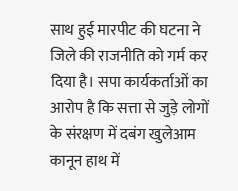साथ हुई मारपीट की घटना ने जिले की राजनीति को गर्म कर दिया है। सपा कार्यकर्ताओं का आरोप है कि सत्ता से जुड़े लोगों के संरक्षण में दबंग खुलेआम कानून हाथ में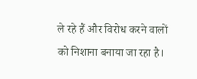ले रहे हैं और विरोध करने वालों को निशाना बनाया जा रहा है।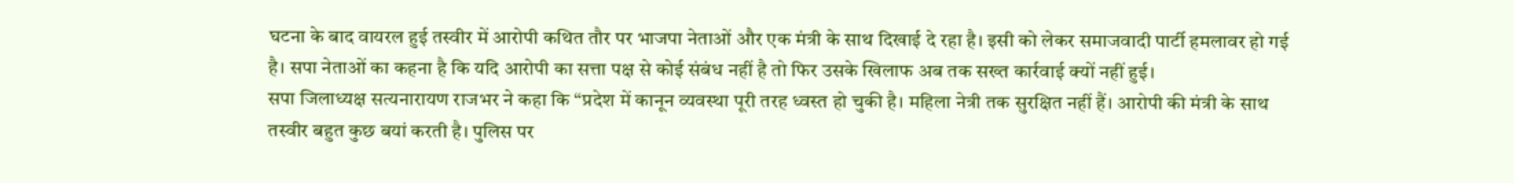घटना के बाद वायरल हुई तस्वीर में आरोपी कथित तौर पर भाजपा नेताओं और एक मंत्री के साथ दिखाई दे रहा है। इसी को लेकर समाजवादी पार्टी हमलावर हो गई है। सपा नेताओं का कहना है कि यदि आरोपी का सत्ता पक्ष से कोई संबंध नहीं है तो फिर उसके खिलाफ अब तक सख्त कार्रवाई क्यों नहीं हुई।
सपा जिलाध्यक्ष सत्यनारायण राजभर ने कहा कि “प्रदेश में कानून व्यवस्था पूरी तरह ध्वस्त हो चुकी है। महिला नेत्री तक सुरक्षित नहीं हैं। आरोपी की मंत्री के साथ तस्वीर बहुत कुछ बयां करती है। पुलिस पर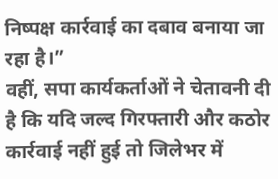निष्पक्ष कार्रवाई का दबाव बनाया जा रहा है।”
वहीं, सपा कार्यकर्ताओं ने चेतावनी दी है कि यदि जल्द गिरफ्तारी और कठोर कार्रवाई नहीं हुई तो जिलेभर में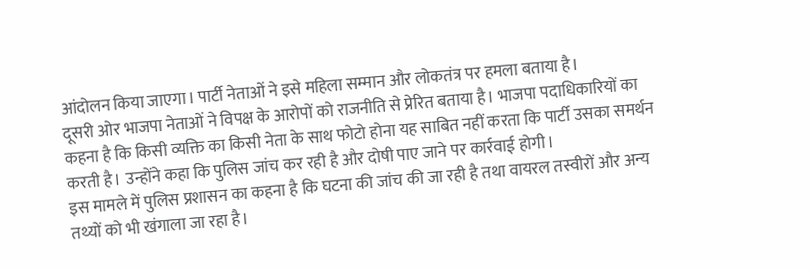आंदोलन किया जाएगा। पार्टी नेताओं ने इसे महिला सम्मान और लोकतंत्र पर हमला बताया है।
दूसरी ओर भाजपा नेताओं ने विपक्ष के आरोपों को राजनीति से प्रेरित बताया है। भाजपा पदाधिकारियों का कहना है कि किसी व्यक्ति का किसी नेता के साथ फोटो होना यह साबित नहीं करता कि पार्टी उसका समर्थन करती है। उन्होंने कहा कि पुलिस जांच कर रही है और दोषी पाए जाने पर कार्रवाई होगी।
इस मामले में पुलिस प्रशासन का कहना है कि घटना की जांच की जा रही है तथा वायरल तस्वीरों और अन्य तथ्यों को भी खंगाला जा रहा है।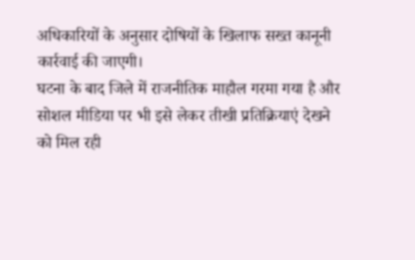अधिकारियों के अनुसार दोषियों के खिलाफ सख्त कानूनी कार्रवाई की जाएगी।
घटना के बाद जिले में राजनीतिक माहौल गरमा गया है और सोशल मीडिया पर भी इसे लेकर तीखी प्रतिक्रियाएं देखने को मिल रही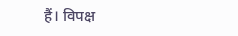हैं। विपक्ष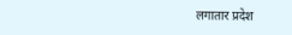लगातार प्रदेश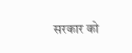सरकार को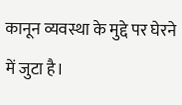कानून व्यवस्था के मुद्दे पर घेरने में जुटा है।